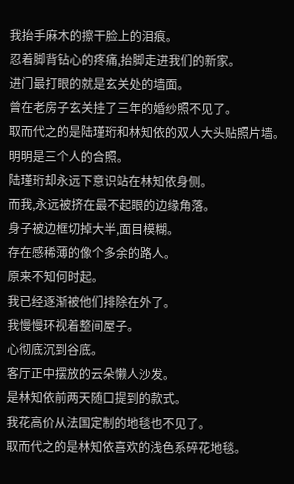我抬手麻木的擦干脸上的泪痕。
忍着脚背钻心的疼痛,抬脚走进我们的新家。
进门最打眼的就是玄关处的墙面。
曾在老房子玄关挂了三年的婚纱照不见了。
取而代之的是陆瑾珩和林知依的双人大头贴照片墙。
明明是三个人的合照。
陆瑾珩却永远下意识站在林知依身侧。
而我,永远被挤在最不起眼的边缘角落。
身子被边框切掉大半,面目模糊。
存在感稀薄的像个多余的路人。
原来不知何时起。
我已经逐渐被他们排除在外了。
我慢慢环视着整间屋子。
心彻底沉到谷底。
客厅正中摆放的云朵懒人沙发。
是林知依前两天随口提到的款式。
我花高价从法国定制的地毯也不见了。
取而代之的是林知依喜欢的浅色系碎花地毯。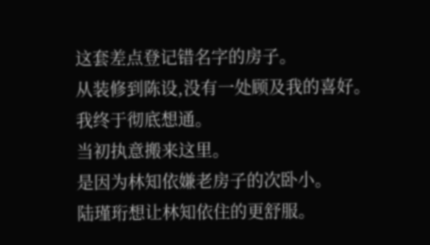这套差点登记错名字的房子。
从装修到陈设,没有一处顾及我的喜好。
我终于彻底想通。
当初执意搬来这里。
是因为林知依嫌老房子的次卧小。
陆瑾珩想让林知依住的更舒服。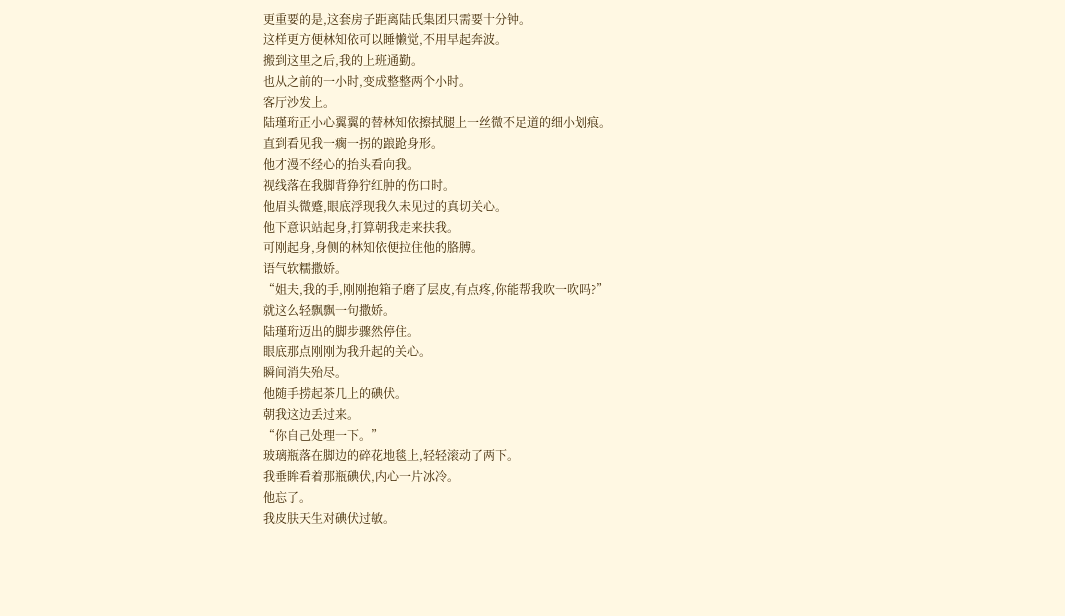更重要的是,这套房子距离陆氏集团只需要十分钟。
这样更方便林知依可以睡懒觉,不用早起奔波。
搬到这里之后,我的上班通勤。
也从之前的一小时,变成整整两个小时。
客厅沙发上。
陆瑾珩正小心翼翼的替林知依擦拭腿上一丝微不足道的细小划痕。
直到看见我一瘸一拐的踉跄身形。
他才漫不经心的抬头看向我。
视线落在我脚背狰狞红肿的伤口时。
他眉头微蹙,眼底浮现我久未见过的真切关心。
他下意识站起身,打算朝我走来扶我。
可刚起身,身侧的林知依便拉住他的胳膊。
语气软糯撒娇。
“姐夫,我的手,刚刚抱箱子磨了层皮,有点疼,你能帮我吹一吹吗?”
就这么轻飘飘一句撒娇。
陆瑾珩迈出的脚步骤然停住。
眼底那点刚刚为我升起的关心。
瞬间消失殆尽。
他随手捞起茶几上的碘伏。
朝我这边丢过来。
“你自己处理一下。”
玻璃瓶落在脚边的碎花地毯上,轻轻滚动了两下。
我垂眸看着那瓶碘伏,内心一片冰冷。
他忘了。
我皮肤天生对碘伏过敏。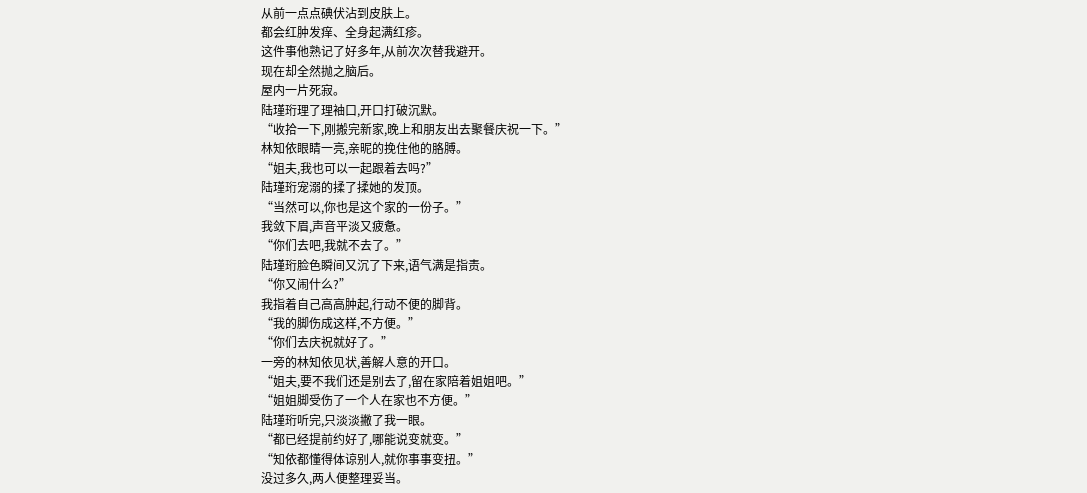从前一点点碘伏沾到皮肤上。
都会红肿发痒、全身起满红疹。
这件事他熟记了好多年,从前次次替我避开。
现在却全然抛之脑后。
屋内一片死寂。
陆瑾珩理了理袖口,开口打破沉默。
“收拾一下,刚搬完新家,晚上和朋友出去聚餐庆祝一下。”
林知依眼睛一亮,亲昵的挽住他的胳膊。
“姐夫,我也可以一起跟着去吗?”
陆瑾珩宠溺的揉了揉她的发顶。
“当然可以,你也是这个家的一份子。”
我敛下眉,声音平淡又疲惫。
“你们去吧,我就不去了。”
陆瑾珩脸色瞬间又沉了下来,语气满是指责。
“你又闹什么?”
我指着自己高高肿起,行动不便的脚背。
“我的脚伤成这样,不方便。”
“你们去庆祝就好了。”
一旁的林知依见状,善解人意的开口。
“姐夫,要不我们还是别去了,留在家陪着姐姐吧。”
“姐姐脚受伤了一个人在家也不方便。”
陆瑾珩听完,只淡淡撇了我一眼。
“都已经提前约好了,哪能说变就变。”
“知依都懂得体谅别人,就你事事变扭。”
没过多久,两人便整理妥当。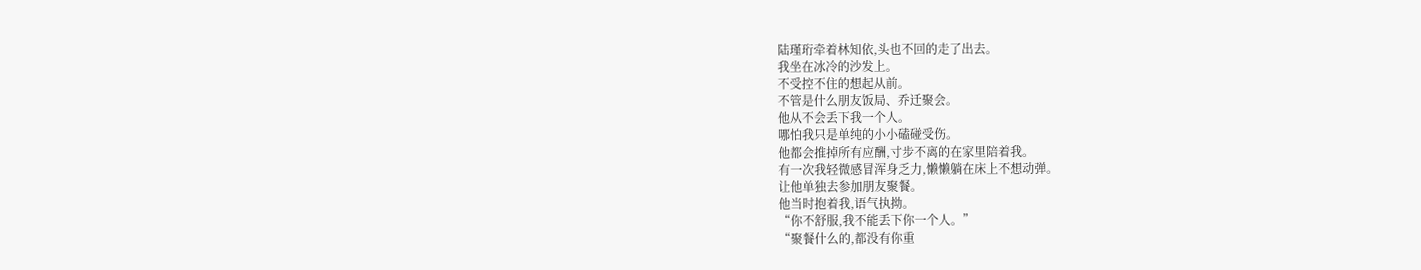陆瑾珩牵着林知依,头也不回的走了出去。
我坐在冰冷的沙发上。
不受控不住的想起从前。
不管是什么朋友饭局、乔迁聚会。
他从不会丢下我一个人。
哪怕我只是单纯的小小磕碰受伤。
他都会推掉所有应酬,寸步不离的在家里陪着我。
有一次我轻微感冒浑身乏力,懒懒躺在床上不想动弹。
让他单独去参加朋友聚餐。
他当时抱着我,语气执拗。
“你不舒服,我不能丢下你一个人。”
“聚餐什么的,都没有你重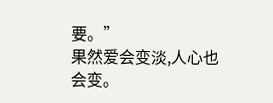要。”
果然爱会变淡,人心也会变。